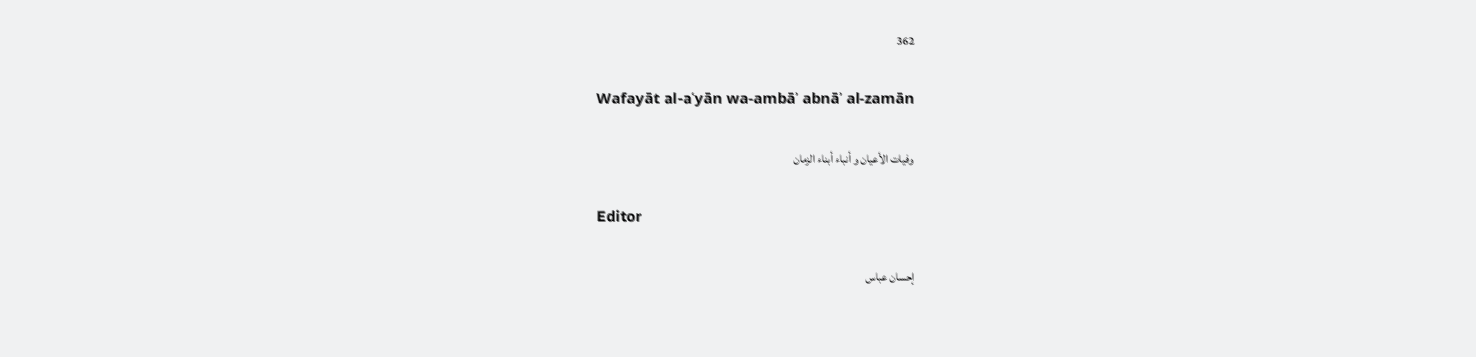362

Wafayāt al-aʿyān wa-ambāʾ abnāʾ al-zamān

وفيات الأعيان و أنباء أبناء الزمان

Editor

إحسان عباس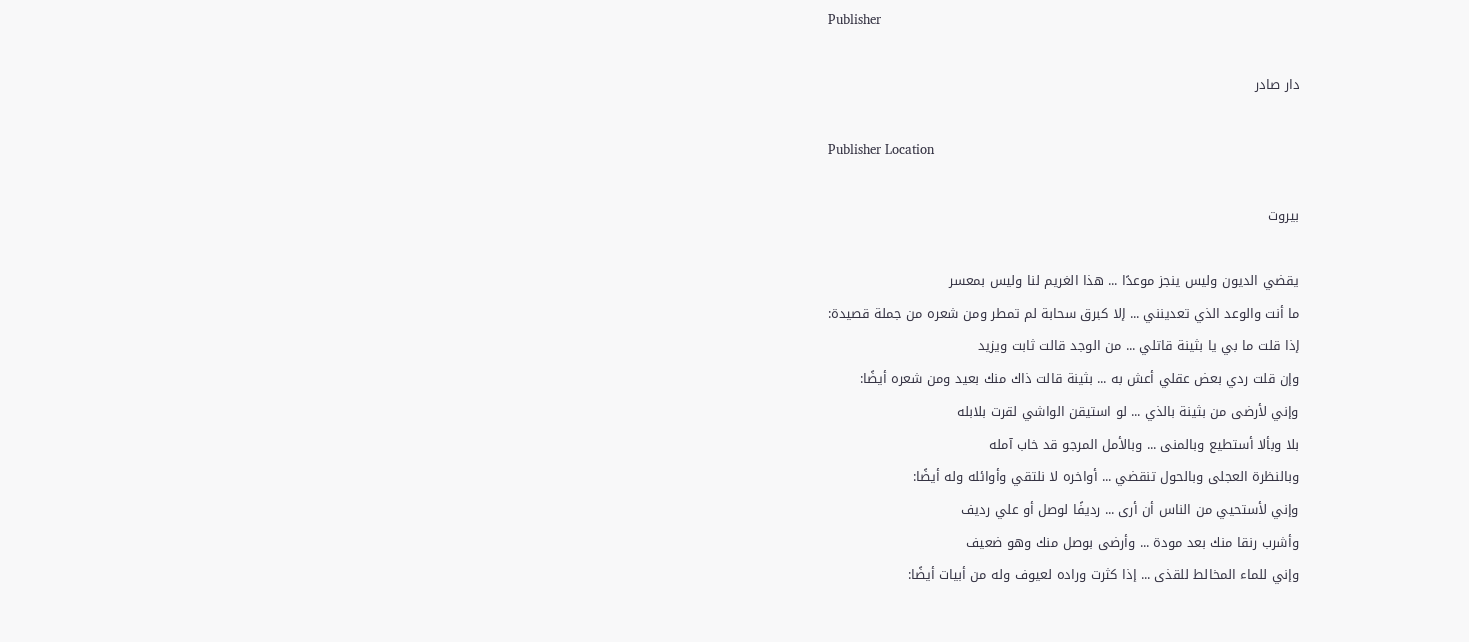Publisher

دار صادر

Publisher Location

بيروت

يقضي الديون وليس ينجز موعدًا ... هذا الغريم لنا وليس بمعسر
ما أنت والوعد الذي تعدينني ... إلا كبرق سحابة لم تمطر ومن شعره من جملة قصيدة:
إذا قلت ما بي يا بثينة قاتلي ... من الوجد قالت ثابت ويزيد
وإن قلت ردي بعض عقلي أعش به ... بثينة قالت ذاك منك بعيد ومن شعره أيضًا:
وإني لأرضى من بثينة بالذي ... لو استيقن الواشي لقرت بلابله
بلا وبألا أستطيع وبالمنى ... وبالأمل المرجو قد خاب آمله
وبالنظرة العجلى وبالحول تنقضي ... أواخره لا نلتقي وأوائله وله أيضًا:
وإني لأستحيي من الناس أن أرى ... رديفًا لوصل أو علي رديف
وأشرب رنقا منك بعد مودة ... وأرضى بوصل منك وهو ضعيف
وإني للماء المخالط للقذى ... إذا كثرت وراده لعيوف وله من أبيات أيضًا: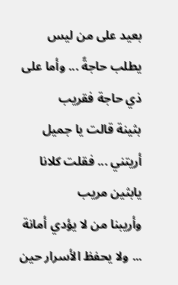بعيد على من ليس يطلب حاجةً ... وأما على ذي حاجة فقريب
بثينة قالت يا جميل أريتني ... فقلت كلانا يابثين مريب
وأريبنا من لا يؤدي أمانة ... ولا يحفظ الأسرار حين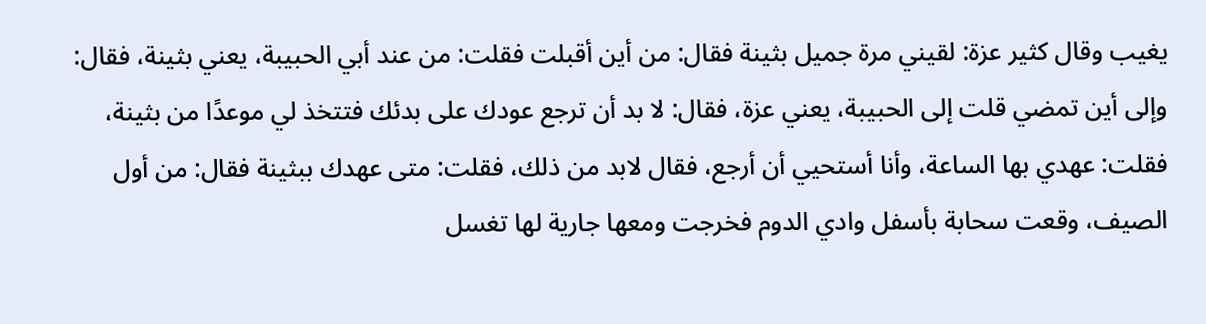يغيب وقال كثير عزة: لقيني مرة جميل بثينة فقال: من أين أقبلت فقلت: من عند أبي الحبيبة، يعني بثينة، فقال: وإلى أين تمضي قلت إلى الحبيبة، يعني عزة، فقال: لا بد أن ترجع عودك على بدئك فتتخذ لي موعدًا من بثينة، فقلت: عهدي بها الساعة، وأنا أستحيي أن أرجع، فقال لابد من ذلك، فقلت: متى عهدك ببثينة فقال: من أول الصيف، وقعت سحابة بأسفل وادي الدوم فخرجت ومعها جارية لها تغسل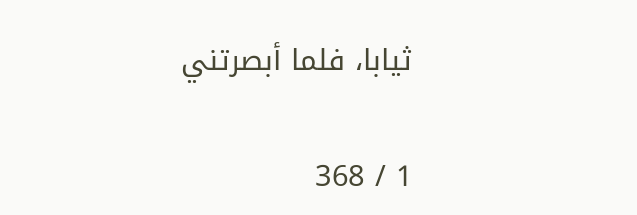ثيابا، فلما أبصرتني

1 / 368